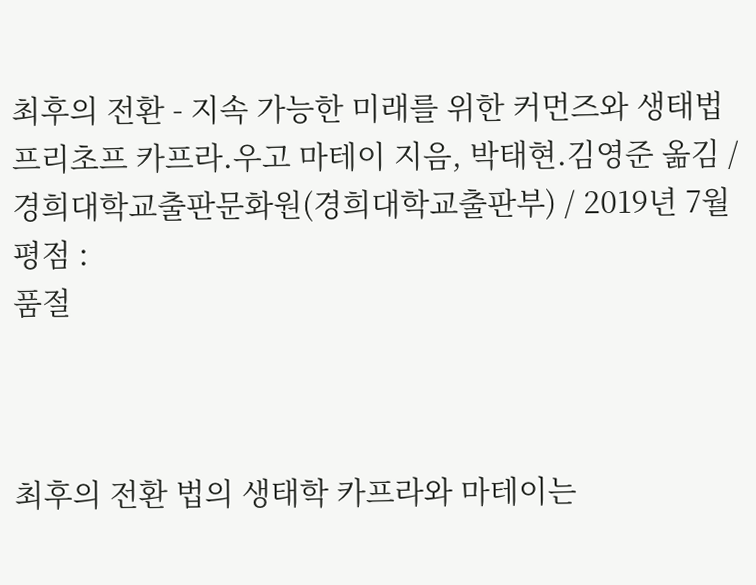최후의 전환 - 지속 가능한 미래를 위한 커먼즈와 생태법
프리초프 카프라.우고 마테이 지음, 박태현.김영준 옮김 / 경희대학교출판문화원(경희대학교출판부) / 2019년 7월
평점 :
품절



최후의 전환 법의 생태학 카프라와 마테이는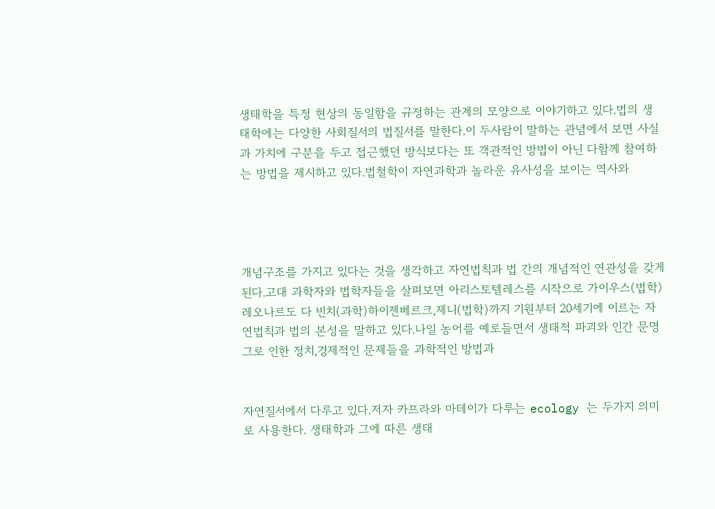생태학을 특정 현상의 동일함을 규정하는 관계의 모양으로 이야기하고 있다.법의 생태학에는 다양한 사회질서의 법질서를 말한다.이 두사람이 말하는 관념에서 보면 사실과 가치에 구분을 두고 접근했던 방식보다는 또 객관적인 방법이 아닌 다함께 참여하는 방법을 제시하고 있다.법철학이 자연과학과 놀라운 유사성을 보이는 역사와




개념구조를 가지고 있다는 것을 생각하고 자연법칙과 법 간의 개념적인 연관성을 갖게된다.고대 과학자와 법학자들을 살펴보면 아리스토텔레스를 시작으로 가이우스(법학)레오나르도 다 빈치(과학)하이젠베르크,제니(법학)까지 기원부터 20세기에 이르는 자연법칙과 법의 본성을 말하고 있다.나일 농어를 예로들면서 생태적 파괴와 인간 문명 그로 인한 정치,경제적인 문제들을 과학적인 방법과


자연질서에서 다루고 있다.저자 카프라와 마테이가 다루는 ecology 는 두가지 의미로 사용한다. 생태학과 그에 따른 생태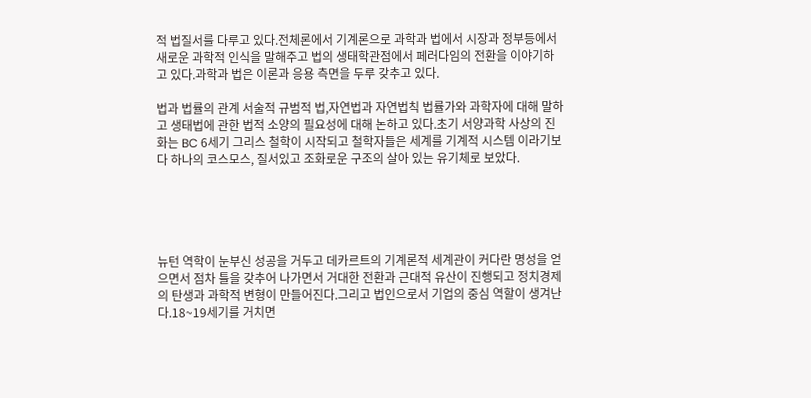적 법질서를 다루고 있다.전체론에서 기계론으로 과학과 법에서 시장과 정부등에서 새로운 과학적 인식을 말해주고 법의 생태학관점에서 페러다임의 전환을 이야기하고 있다.과학과 법은 이론과 응용 측면을 두루 갖추고 있다.

법과 법률의 관계 서술적 규범적 법,자연법과 자연법칙 법률가와 과학자에 대해 말하고 생태법에 관한 법적 소양의 필요성에 대해 논하고 있다.초기 서양과학 사상의 진화는 BC 6세기 그리스 철학이 시작되고 철학자들은 세계를 기계적 시스템 이라기보다 하나의 코스모스, 질서있고 조화로운 구조의 살아 있는 유기체로 보았다.





뉴턴 역학이 눈부신 성공을 거두고 데카르트의 기계론적 세계관이 커다란 명성을 얻으면서 점차 틀을 갖추어 나가면서 거대한 전환과 근대적 유산이 진행되고 정치경제의 탄생과 과학적 변형이 만들어진다.그리고 법인으로서 기업의 중심 역할이 생겨난다.18~19세기를 거치면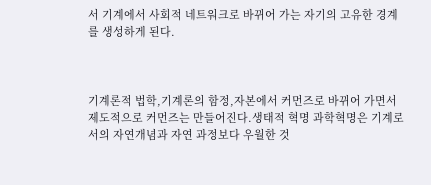서 기계에서 사회적 네트워크로 바뀌어 가는 자기의 고유한 경계를 생성하게 된다.



기계론적 법학,기계론의 함정,자본에서 커먼즈로 바뀌어 가면서 제도적으로 커먼즈는 만들어진다.생태적 혁명 과학혁명은 기계로서의 자연개념과 자연 과정보다 우월한 것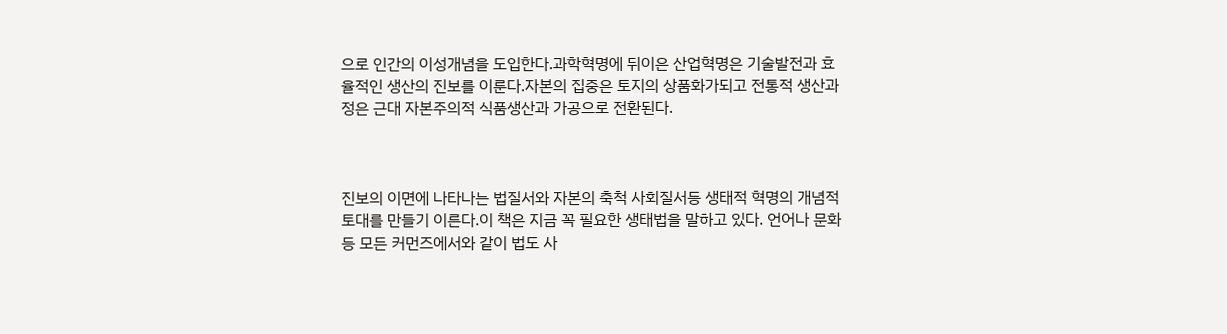으로 인간의 이성개념을 도입한다.과학혁명에 뒤이은 산업혁명은 기술발전과 효율적인 생산의 진보를 이룬다.자본의 집중은 토지의 상품화가되고 전통적 생산과정은 근대 자본주의적 식품생산과 가공으로 전환된다.



진보의 이면에 나타나는 법질서와 자본의 축척 사회질서등 생태적 혁명의 개념적 토대를 만들기 이른다.이 책은 지금 꼭 필요한 생태법을 말하고 있다. 언어나 문화등 모든 커먼즈에서와 같이 법도 사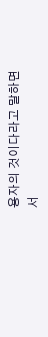용자의 것이다라고 말하면서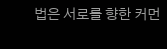법은 서로를 향한 커먼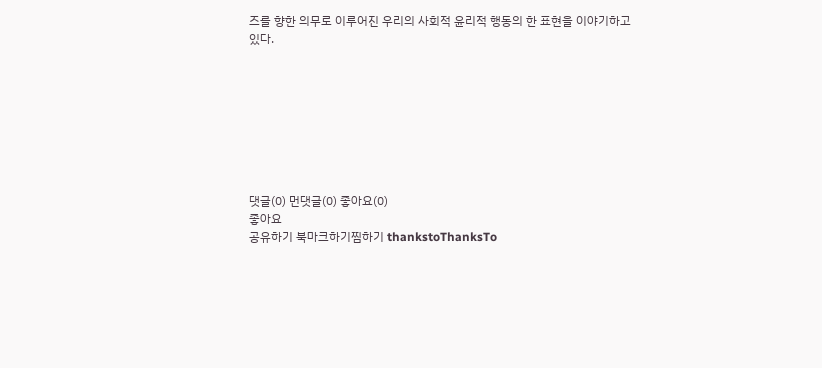즈를 향한 의무로 이루어진 우리의 사회적 윤리적 행동의 한 표현을 이야기하고 있다.








댓글(0) 먼댓글(0) 좋아요(0)
좋아요
공유하기 북마크하기찜하기 thankstoThanksTo